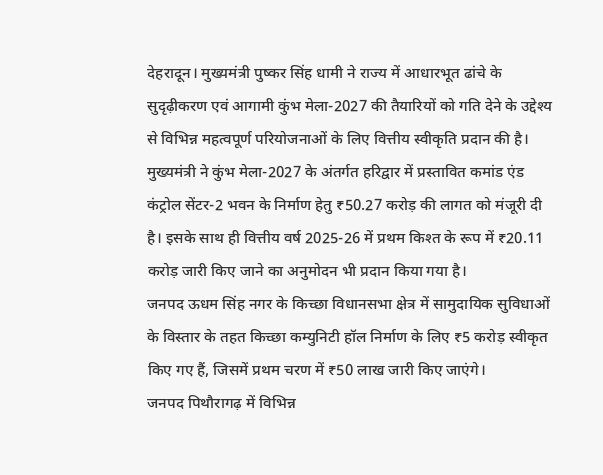देहरादून। मुख्यमंत्री पुष्कर सिंह धामी ने राज्य में आधारभूत ढांचे के सुदृढ़ीकरण एवं आगामी कुंभ मेला-2027 की तैयारियों को गति देने के उद्देश्य से विभिन्न महत्वपूर्ण परियोजनाओं के लिए वित्तीय स्वीकृति प्रदान की है।
मुख्यमंत्री ने कुंभ मेला-2027 के अंतर्गत हरिद्वार में प्रस्तावित कमांड एंड कंट्रोल सेंटर-2 भवन के निर्माण हेतु ₹50.27 करोड़ की लागत को मंजूरी दी है। इसके साथ ही वित्तीय वर्ष 2025-26 में प्रथम किश्त के रूप में ₹20.11 करोड़ जारी किए जाने का अनुमोदन भी प्रदान किया गया है।
जनपद ऊधम सिंह नगर के किच्छा विधानसभा क्षेत्र में सामुदायिक सुविधाओं के विस्तार के तहत किच्छा कम्युनिटी हॉल निर्माण के लिए ₹5 करोड़ स्वीकृत किए गए हैं, जिसमें प्रथम चरण में ₹50 लाख जारी किए जाएंगे।
जनपद पिथौरागढ़ में विभिन्न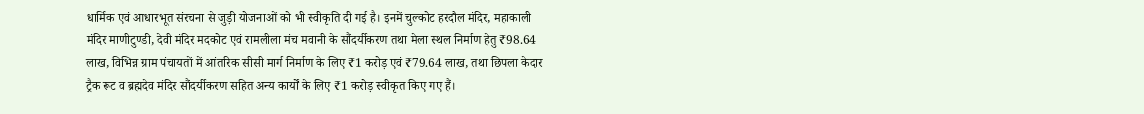धार्मिक एवं आधारभूत संरचना से जुड़ी योजनाओं को भी स्वीकृति दी गई है। इनमें चुल्कोट हरदौल मंदिर, महाकाली मंदिर माणीटुण्डी, देवी मंदिर मदकोट एवं रामलीला मंच मवानी के सौंदर्यीकरण तथा मेला स्थल निर्माण हेतु ₹98.64 लाख, विभिन्न ग्राम पंचायतों में आंतरिक सीसी मार्ग निर्माण के लिए ₹1 करोड़ एवं ₹79.64 लाख, तथा छिपला केदार ट्रैक रूट व ब्रह्मदेव मंदिर सौंदर्यीकरण सहित अन्य कार्यों के लिए ₹1 करोड़ स्वीकृत किए गए हैं।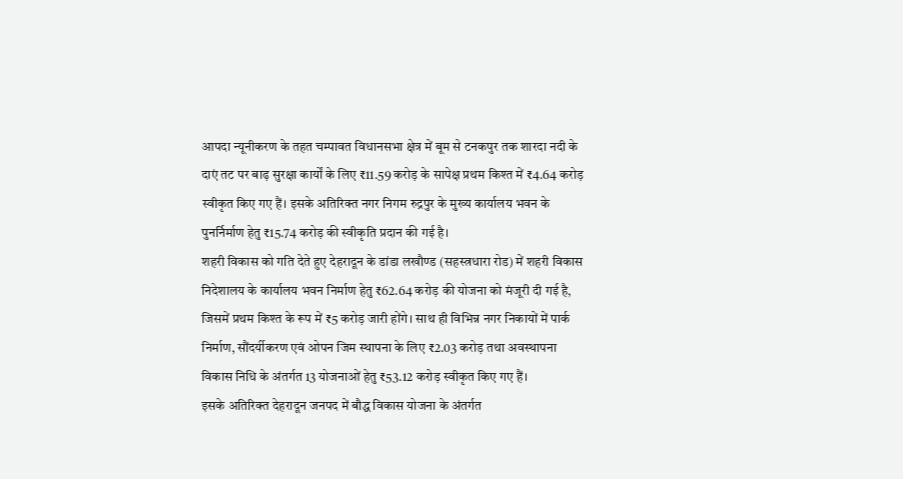आपदा न्यूनीकरण के तहत चम्पावत विधानसभा क्षेत्र में बूम से टनकपुर तक शारदा नदी के दाएं तट पर बाढ़ सुरक्षा कार्यों के लिए ₹11.59 करोड़ के सापेक्ष प्रथम किश्त में ₹4.64 करोड़ स्वीकृत किए गए हैं। इसके अतिरिक्त नगर निगम रुद्रपुर के मुख्य कार्यालय भवन के पुनर्निर्माण हेतु ₹15.74 करोड़ की स्वीकृति प्रदान की गई है।
शहरी विकास को गति देते हुए देहरादून के डांडा लखौण्ड (सहस्त्रधारा रोड) में शहरी विकास निदेशालय के कार्यालय भवन निर्माण हेतु ₹62.64 करोड़ की योजना को मंजूरी दी गई है, जिसमें प्रथम किश्त के रूप में ₹5 करोड़ जारी होंगे। साथ ही विभिन्न नगर निकायों में पार्क निर्माण, सौंदर्यीकरण एवं ओपन जिम स्थापना के लिए ₹2.03 करोड़ तथा अवस्थापना विकास निधि के अंतर्गत 13 योजनाओं हेतु ₹53.12 करोड़ स्वीकृत किए गए हैं।
इसके अतिरिक्त देहरादून जनपद में बौद्ध विकास योजना के अंतर्गत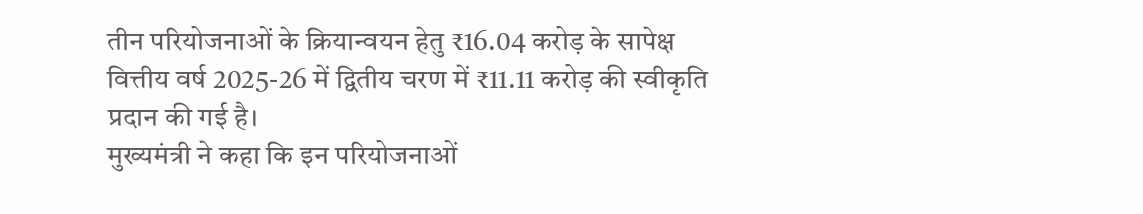तीन परियोजनाओं के क्रियान्वयन हेतु ₹16.04 करोड़ के सापेक्ष वित्तीय वर्ष 2025-26 में द्वितीय चरण में ₹11.11 करोड़ की स्वीकृति प्रदान की गई है।
मुख्यमंत्री ने कहा कि इन परियोजनाओं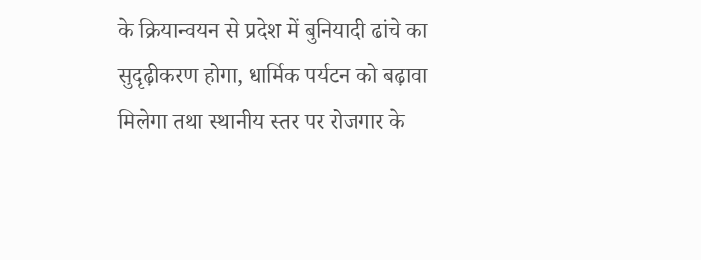के क्रियान्वयन से प्रदेश में बुनियादी ढांचे का सुदृढ़ीकरण होगा, धार्मिक पर्यटन को बढ़ावा मिलेगा तथा स्थानीय स्तर पर रोजगार के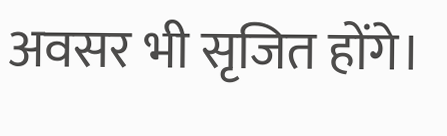अवसर भी सृजित होंगे।